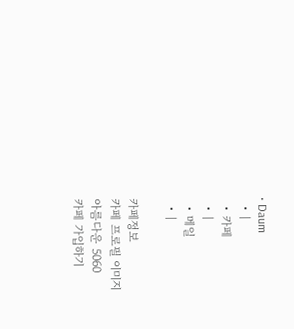• Daum
  • |
  • 카페
  • |
  • 메일
  • |

카페정보
카페 프로필 이미지
아름다운 5060
카페 가입하기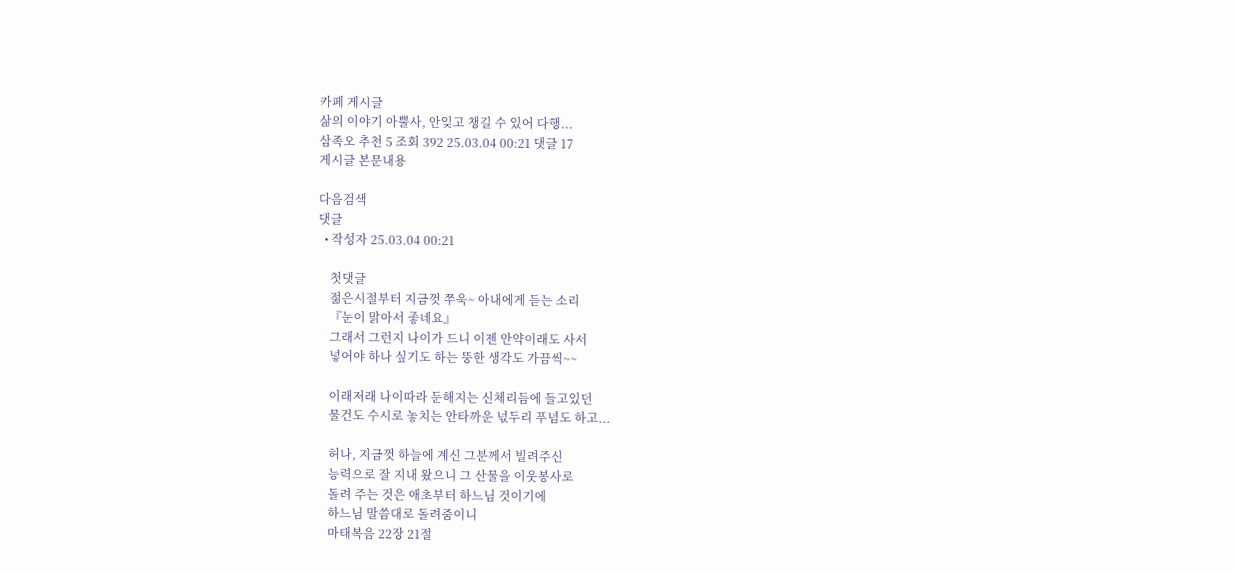카페 게시글
삶의 이야기 아뿔사, 안잊고 챙길 수 있어 다행...
삼족오 추천 5 조회 392 25.03.04 00:21 댓글 17
게시글 본문내용

다음검색
댓글
  • 작성자 25.03.04 00:21

    첫댓글
    젊은시절부터 지금껏 쭈욱~ 아내에게 듣는 소리
    『눈이 맑아서 좋네요』
    그래서 그런지 나이가 드니 이젠 안약이래도 사서
    넣어야 하나 싶기도 하는 뚱한 생각도 가끔씩~~

    이래저래 나이따라 둔해지는 신체리듬에 들고있던
    물건도 수시로 놓치는 안타까운 넋두리 푸념도 하고...

    허나, 지금껏 하늘에 계신 그분께서 빌려주신
    능력으로 잘 지내 왔으니 그 산물을 이웃봉사로
    돌려 주는 것은 애초부터 하느님 것이기에
    하느님 말씀대로 돌려줌이니
    마태복음 22장 21절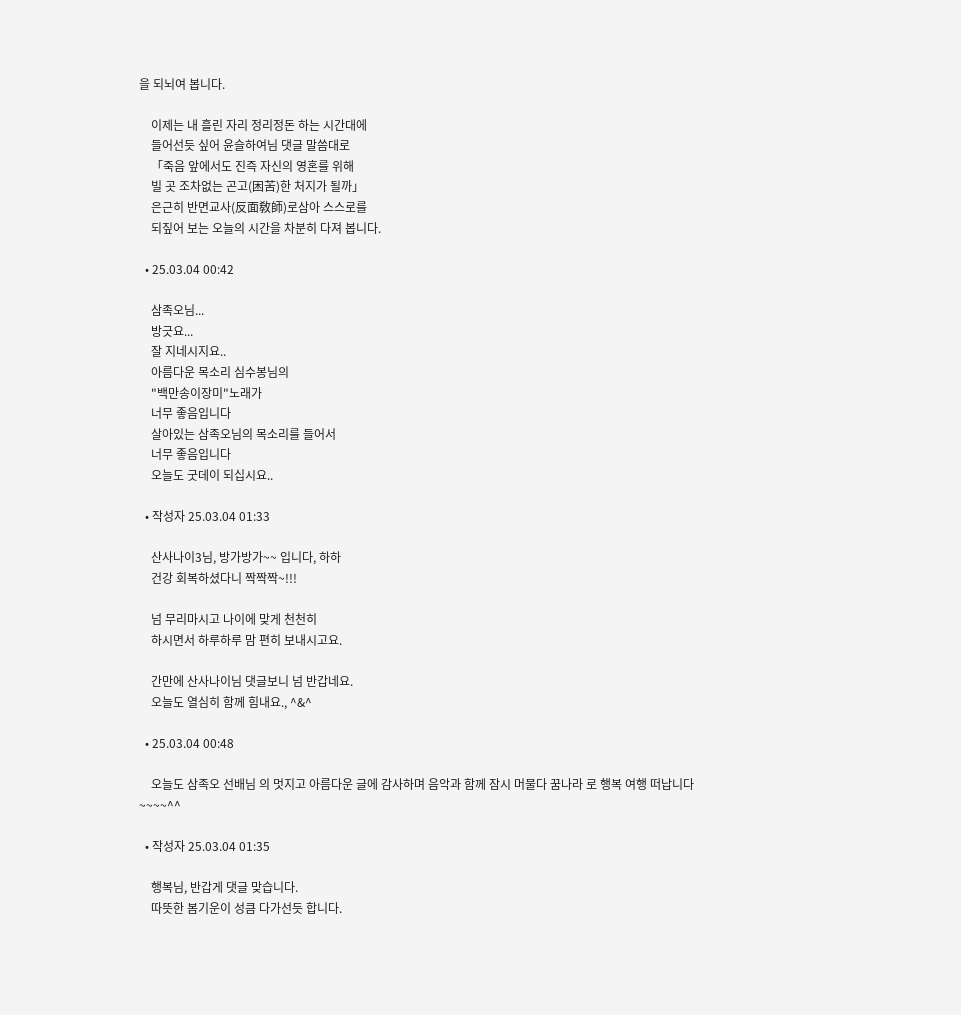을 되뇌여 봅니다.

    이제는 내 흘린 자리 정리정돈 하는 시간대에
    들어선듯 싶어 윤슬하여님 댓글 말씀대로
    「죽음 앞에서도 진즉 자신의 영혼를 위해
    빌 곳 조차없는 곤고(困苦)한 처지가 될까」
    은근히 반면교사(反面敎師)로삼아 스스로를
    되짚어 보는 오늘의 시간을 차분히 다져 봅니다.

  • 25.03.04 00:42

    삼족오님...
    방긋요...
    잘 지네시지요..
    아름다운 목소리 심수봉님의
    "백만송이장미"노래가
    너무 좋음입니다
    살아있는 삼족오님의 목소리를 들어서
    너무 좋음입니다
    오늘도 굿데이 되십시요..

  • 작성자 25.03.04 01:33

    산사나이3님, 방가방가~~ 입니다, 하하
    건강 회복하셨다니 짝짝짝~!!!

    넘 무리마시고 나이에 맞게 천천히
    하시면서 하루하루 맘 편히 보내시고요.

    간만에 산사나이님 댓글보니 넘 반갑네요.
    오늘도 열심히 함께 힘내요., ^&^

  • 25.03.04 00:48

    오늘도 삼족오 선배님 의 멋지고 아름다운 글에 감사하며 음악과 함께 잠시 머물다 꿈나라 로 행복 여행 떠납니다~~~~^^

  • 작성자 25.03.04 01:35

    행복님, 반갑게 댓글 맞습니다.
    따뜻한 봄기운이 성큼 다가선듯 합니다.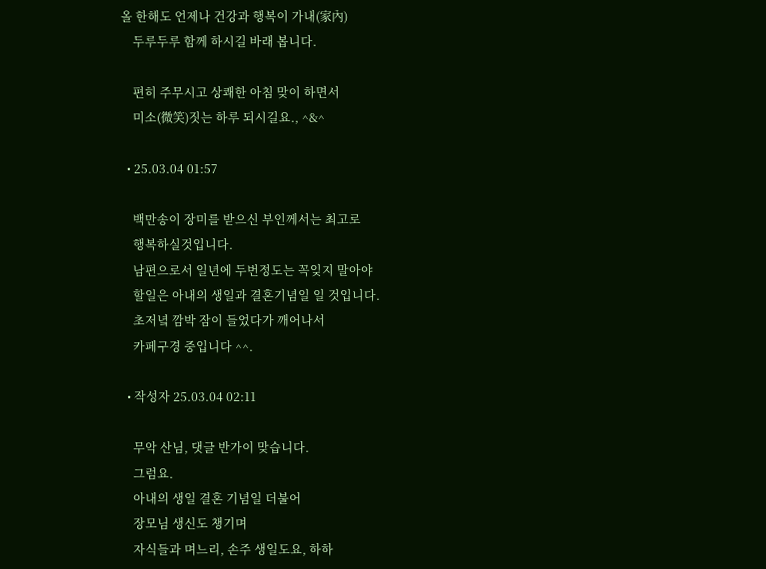올 한해도 언제나 건강과 행복이 가내(家內)
    두루두루 함께 하시길 바래 봅니다.

    편히 주무시고 상쾌한 아침 맞이 하면서
    미소(微笑)짓는 하루 되시길요., ^&^

  • 25.03.04 01:57

    백만송이 장미를 받으신 부인께서는 최고로
    행복하실것입니다.
    남편으로서 일년에 두번정도는 꼭잊지 말아야
    할일은 아내의 생일과 결혼기념일 일 것입니다.
    초저녘 깜박 잠이 들었다가 깨어나서
    카페구경 중입니다 ^^.

  • 작성자 25.03.04 02:11

    무악 산님, 댓글 반가이 맞습니다.
    그럼요.
    아내의 생일 결혼 기념일 더불어
    장모님 생신도 챙기며
    자식들과 며느리, 손주 생일도요, 하하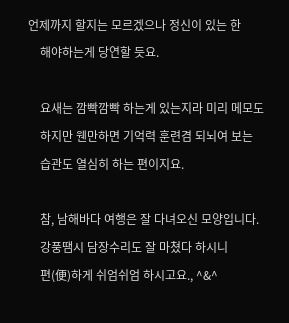언제까지 할지는 모르겠으나 정신이 있는 한
    해야하는게 당연할 듯요.

    요새는 깜빡깜빡 하는게 있는지라 미리 메모도
    하지만 웬만하면 기억력 훈련겸 되뇌여 보는
    습관도 열심히 하는 편이지요.

    참, 남해바다 여행은 잘 다녀오신 모양입니다.
    강풍땜시 담장수리도 잘 마쳤다 하시니
    편(便)하게 쉬엄쉬엄 하시고요., ^&^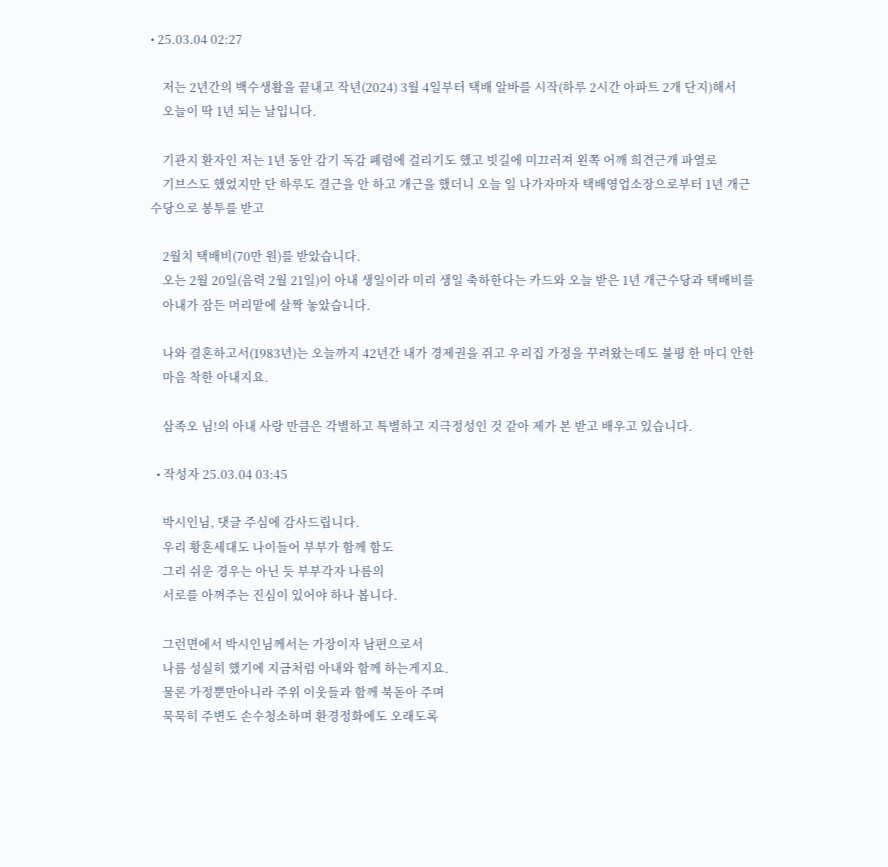• 25.03.04 02:27

    저는 2년간의 백수생활을 끝내고 작년(2024) 3월 4일부터 택배 알바를 시작(하루 2시간 아파트 2개 단지)해서
    오늘이 딱 1년 되는 날입니다.

    기관지 환자인 저는 1년 동안 감기 독감 폐렴에 걸리기도 했고 빗길에 미끄러져 왼쪽 어깨 희견근개 파열로
    기브스도 했었지만 단 하루도 결근을 안 하고 개근을 했더니 오늘 일 나가자마자 택배영업소장으로부터 1년 개근수당으로 봉투를 받고

    2월치 택배비(70만 원)를 받았습니다.
    오는 2월 20일(음력 2월 21일)이 아내 생일이라 미리 생일 축하한다는 카드와 오늘 받은 1년 개근수당과 택배비를
    아내가 잠든 머리맡에 살짝 놓았습니다.

    나와 결혼하고서(1983년)는 오늘까지 42년간 내가 경제권을 쥐고 우리집 가정을 꾸려왔는데도 불평 한 마디 안한
    마음 착한 아내지요.

    삼족오 님!의 아내 사랑 만큼은 각별하고 특별하고 지극정성인 것 같아 제가 본 받고 배우고 있습니다.

  • 작성자 25.03.04 03:45

    박시인님, 댓글 주심에 감사드립니다.
    우리 황혼세대도 나이들어 부부가 함께 함도
    그리 쉬운 경우는 아닌 듯 부부각자 나름의
    서로를 아껴주는 진심이 있어야 하나 봅니다.

    그런면에서 박시인님께서는 가장이자 남편으로서
    나름 성실히 했기에 지금처럼 아내와 함께 하는게지요.
    물론 가정뿐만아니라 주위 이웃들과 함께 북돋아 주며
    묵묵히 주변도 손수청소하며 환경정화에도 오래도록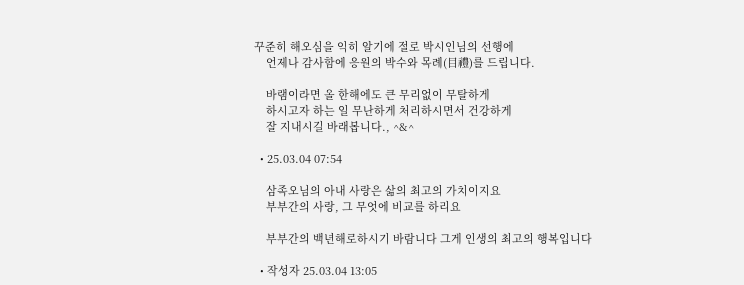꾸준히 해오심을 익히 알기에 절로 박시인님의 선행에
    언제나 감사함에 응원의 박수와 목례(目禮)를 드립니다.

    바램이라면 올 한해에도 큰 무리없이 무탈하게
    하시고자 하는 일 무난하게 처리하시면서 건강하게
    잘 지내시길 바래봅니다., ^&^

  • 25.03.04 07:54

    삼족오님의 아내 사랑은 삶의 최고의 가치이지요
    부부간의 사랑, 그 무엇에 비교를 하리요

    부부간의 백년해로하시기 바람니다 그게 인생의 최고의 행복입니다

  • 작성자 25.03.04 13:05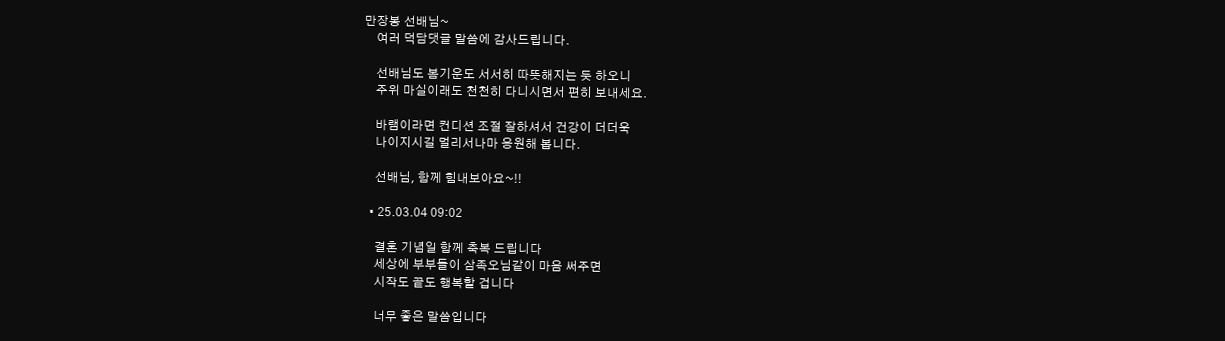만장봉 선배님~
    여러 덕담댓글 말씀에 감사드립니다.

    선배님도 봄기운도 서서히 따뜻해지는 듯 하오니
    주위 마실이래도 천천히 다니시면서 편히 보내세요.

    바램이라면 컨디션 조절 잘하셔서 건강이 더더욱
    나이지시길 멀리서나마 응원해 봅니다.

    선배님, 함께 힘내보아요~!!

  • 25.03.04 09:02

    결혼 기념일 함께 축복 드립니다
    세상에 부부들이 삼족오님같이 마음 써주면
    시작도 끝도 행복할 겁니다

    너무 좋은 말씀입니다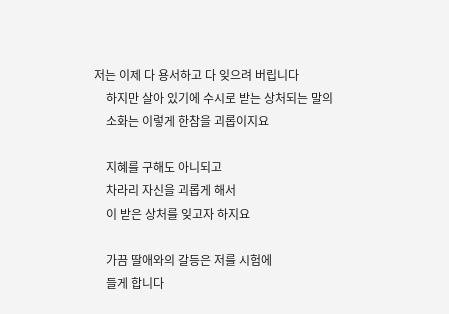저는 이제 다 용서하고 다 잊으려 버립니다
    하지만 살아 있기에 수시로 받는 상처되는 말의
    소화는 이렇게 한참을 괴롭이지요

    지혜를 구해도 아니되고
    차라리 자신을 괴롭게 해서
    이 받은 상처를 잊고자 하지요

    가끔 딸애와의 갈등은 저를 시험에
    들게 합니다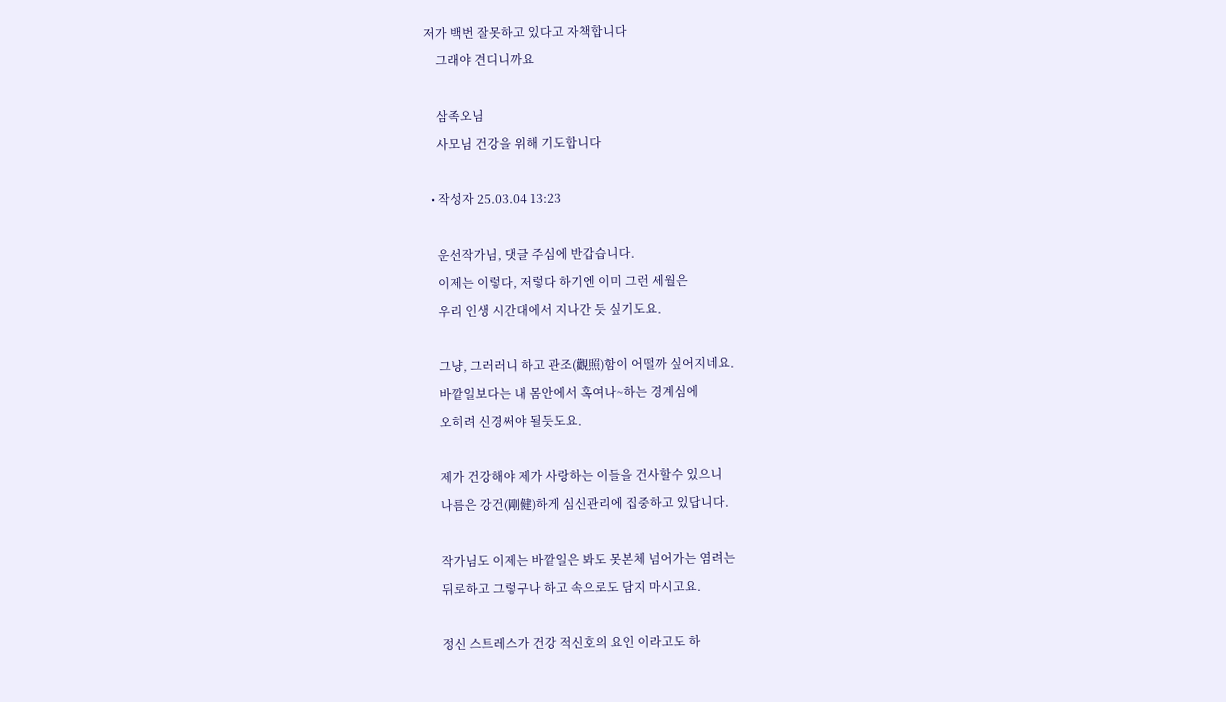저가 백번 잘못하고 있다고 자책합니다
    그래야 견디니까요

    삼족오님
    사모님 건강을 위해 기도합니다

  • 작성자 25.03.04 13:23

    운선작가님, 댓글 주심에 반갑습니다.
    이제는 이렇다, 저렇다 하기엔 이미 그런 세월은
    우리 인생 시간대에서 지나간 듯 싶기도요.

    그냥, 그러러니 하고 관조(觀照)함이 어떨까 싶어지네요.
    바깥일보다는 내 몸안에서 혹여나~하는 경계심에
    오히려 신경써야 될듯도요.

    제가 건강해야 제가 사랑하는 이들을 건사할수 있으니
    나름은 강건(剛健)하게 심신관리에 집중하고 있답니다.

    작가님도 이제는 바깥일은 봐도 못본체 넘어가는 염려는
    뒤로하고 그렇구나 하고 속으로도 담지 마시고요.

    정신 스트레스가 건강 적신호의 요인 이라고도 하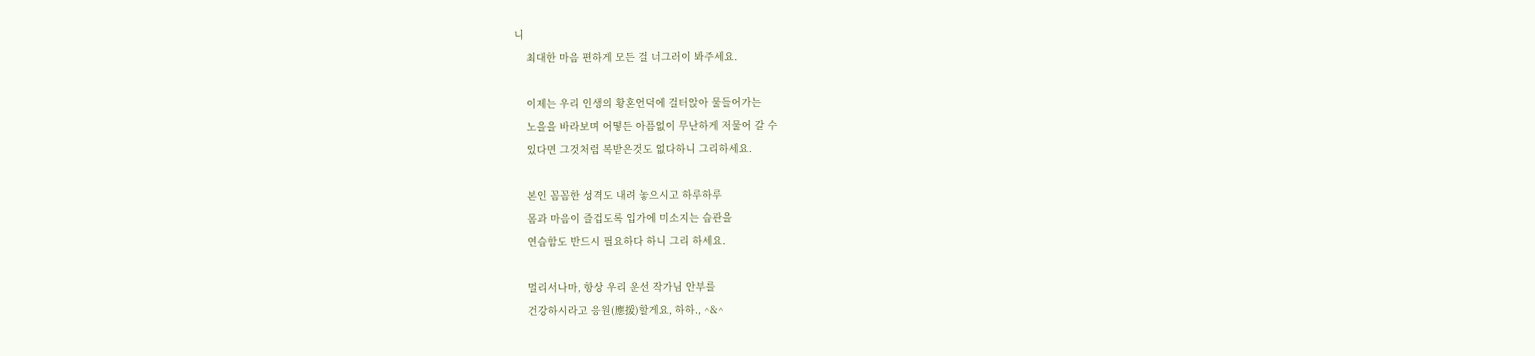니
    최대한 마음 편하게 모든 걸 너그러이 봐주세요.

    이제는 우리 인생의 황혼언덕에 걸터앉아 물들어가는
    노을을 바라보며 어떻든 아픔없이 무난하게 저물어 갈 수
    있다면 그것처럼 복받은것도 없다하니 그리하세요.

    본인 꼼꼼한 성격도 내려 놓으시고 하루하루
    몸과 마음이 즐겁도록 입가에 미소지는 습관을
    연습함도 반드시 필요하다 하니 그리 하세요.

    멀리서나마, 항상 우리 운선 작가님 안부를
    건강하시라고 응원(應援)할게요, 하하., ^&^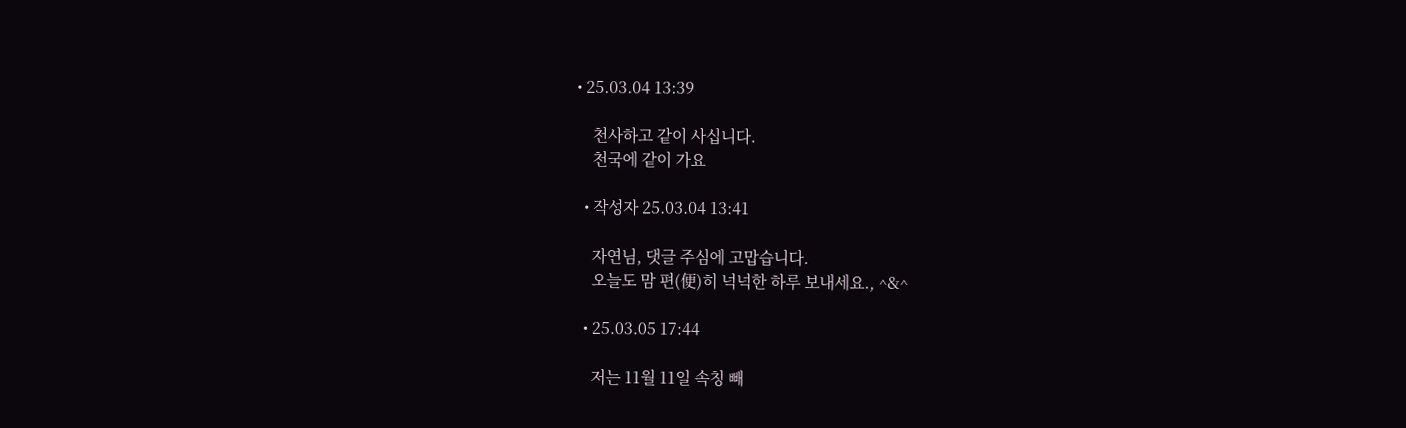• 25.03.04 13:39

    천사하고 같이 사십니다.
    천국에 같이 가요

  • 작성자 25.03.04 13:41

    자연님, 댓글 주심에 고맙습니다.
    오늘도 맘 편(便)히 넉넉한 하루 보내세요., ^&^

  • 25.03.05 17:44

    저는 11월 11일 속칭 빼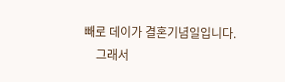빼로 데이가 결혼기념일입니다.
    그래서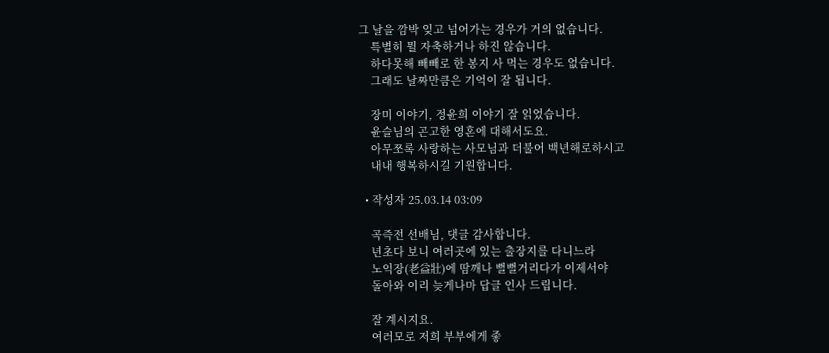그 날을 깜박 잊고 넘어가는 경우가 거의 없습니다.
    특별히 뭘 자축하거나 하진 않습니다.
    하다못해 빼빼로 한 봉지 사 먹는 경우도 없습니다.
    그래도 날짜만큼은 기억이 잘 됩니다.

    장미 이야기, 정윤희 이야기 잘 읽었습니다.
    윤슬님의 곤고한 영혼에 대해서도요.
    아무쪼록 사랑하는 사모님과 더불어 백년해로하시고
    내내 행복하시길 기원합니다.

  • 작성자 25.03.14 03:09

    곡즉전 선배님, 댓글 감사합니다.
    년초다 보니 여러곳에 있는 출장지를 다니느라
    노익장(老益壯)에 땀깨나 뻘뻘거리다가 이제서야
    돌아와 이리 늦게나마 답글 인사 드립니다.

    잘 계시지요.
    여러모로 저희 부부에게 좋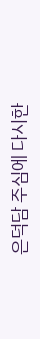은덕담 주심에 다시한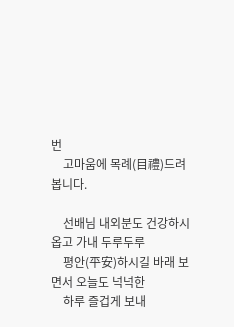번
    고마움에 목례(目禮)드려봅니다.

    선배님 내외분도 건강하시옵고 가내 두루두루
    평안(平安)하시길 바래 보면서 오늘도 넉넉한
    하루 즐겁게 보내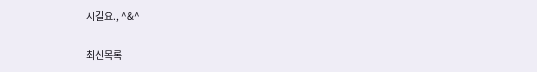시길요., ^&^

최신목록